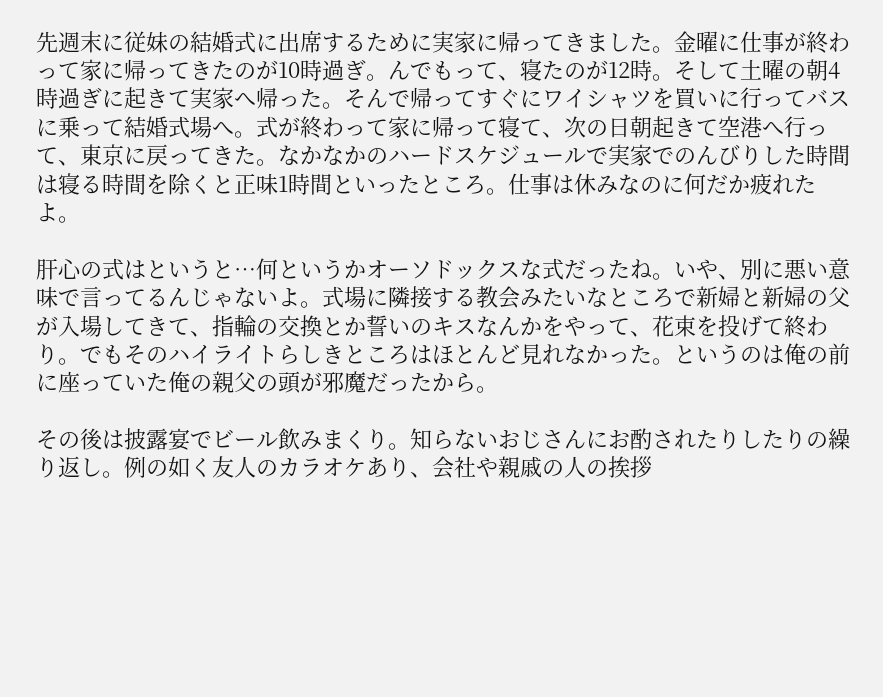先週末に従妹の結婚式に出席するために実家に帰ってきました。金曜に仕事が終わって家に帰ってきたのが10時過ぎ。んでもって、寝たのが12時。そして土曜の朝4時過ぎに起きて実家へ帰った。そんで帰ってすぐにワイシャツを買いに行ってバスに乗って結婚式場へ。式が終わって家に帰って寝て、次の日朝起きて空港へ行って、東京に戻ってきた。なかなかのハードスケジュールで実家でのんびりした時間は寝る時間を除くと正味1時間といったところ。仕事は休みなのに何だか疲れたよ。

肝心の式はというと…何というかオーソドックスな式だったね。いや、別に悪い意味で言ってるんじゃないよ。式場に隣接する教会みたいなところで新婦と新婦の父が入場してきて、指輪の交換とか誓いのキスなんかをやって、花束を投げて終わり。でもそのハイライトらしきところはほとんど見れなかった。というのは俺の前に座っていた俺の親父の頭が邪魔だったから。

その後は披露宴でビール飲みまくり。知らないおじさんにお酌されたりしたりの繰り返し。例の如く友人のカラオケあり、会社や親戚の人の挨拶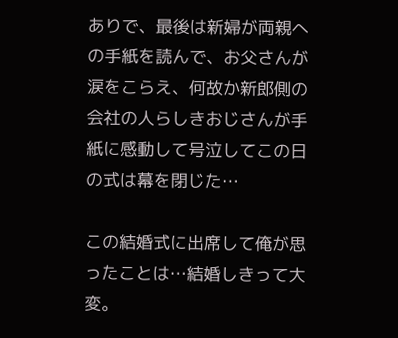ありで、最後は新婦が両親への手紙を読んで、お父さんが涙をこらえ、何故か新郎側の会社の人らしきおじさんが手紙に感動して号泣してこの日の式は幕を閉じた…

この結婚式に出席して俺が思ったことは…結婚しきって大変。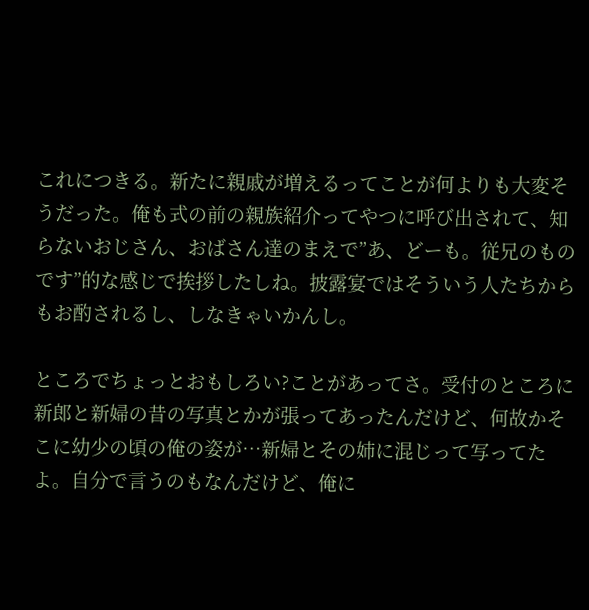これにつきる。新たに親戚が増えるってことが何よりも大変そうだった。俺も式の前の親族紹介ってやつに呼び出されて、知らないおじさん、おばさん達のまえで”あ、どーも。従兄のものです”的な感じで挨拶したしね。披露宴ではそういう人たちからもお酌されるし、しなきゃいかんし。

ところでちょっとおもしろい?ことがあってさ。受付のところに新郎と新婦の昔の写真とかが張ってあったんだけど、何故かそこに幼少の頃の俺の姿が…新婦とその姉に混じって写ってたよ。自分で言うのもなんだけど、俺に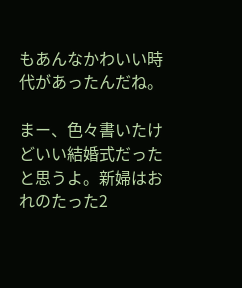もあんなかわいい時代があったんだね。

まー、色々書いたけどいい結婚式だったと思うよ。新婦はおれのたった2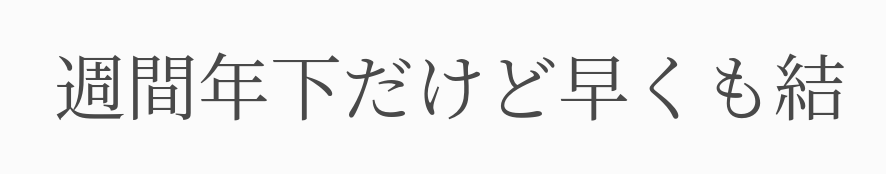週間年下だけど早くも結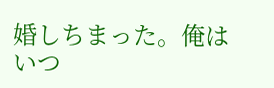婚しちまった。俺はいつ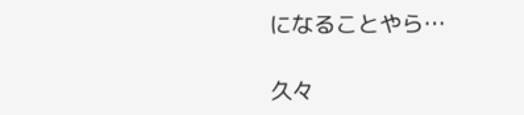になることやら…

久々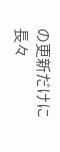の更新だけに長々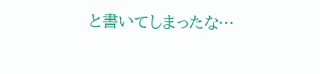と書いてしまったな…